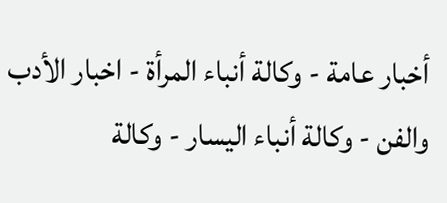أخبار عامة - وكالة أنباء المرأة - اخبار الأدب والفن - وكالة أنباء اليسار - وكالة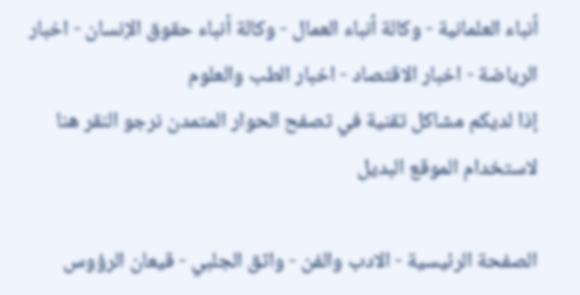أنباء العلمانية - وكالة أنباء العمال - وكالة أنباء حقوق الإنسان - اخبار الرياضة - اخبار الاقتصاد - اخبار الطب والعلوم
إذا لديكم مشاكل تقنية في تصفح الحوار المتمدن نرجو النقر هنا لاستخدام الموقع البديل

الصفحة الرئيسية - الادب والفن - واثق الجلبي - قيعان الرؤوس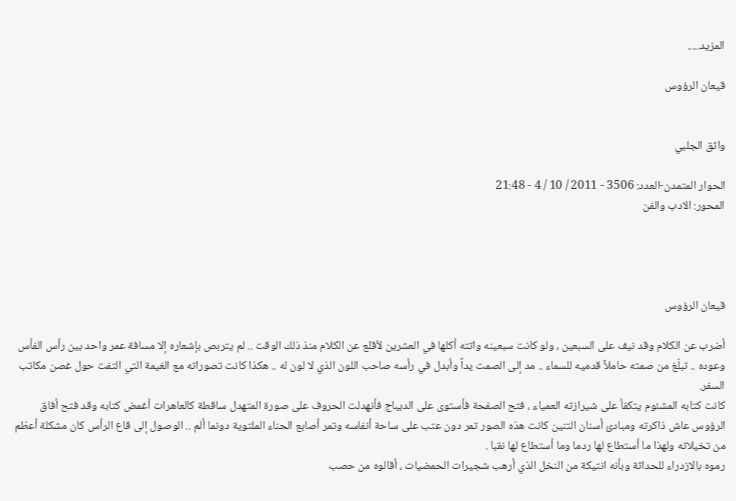المزيد.....

قيعان الرؤوس


واثق الجلبي

الحوار المتمدن-العدد: 3506 - 2011 / 10 / 4 - 21:48
المحور: الادب والفن




قيعان الرؤوس

أضرب عن الكلام وقد نيف على السبعين ، ولو كانت سبعينه واتته أكلها في العشرين لأقلع عن الكلام منذ ذلك الوقت .. لم يتربص بإشعاره إلا مسافة عمر واحد بين رأس الفأس وعوده .. تبلّغ من صمته حاملاً قدميه للسماء .. مد إلى الصمت يداً وأبدل في رأسه صاحب اللون الذي لا لون له .. هكذا كانت تصوراته مع الغيمة التي التفت حول غصن مكاتب السفر.
كانت كتابه المشئوم يتكفأ على شيرازته العمياء ، فتح الصفحة فأستوى على الديباج فأنهدلت الحروف على صورة المتهدل ساقطة كالعاهرات أغمض كتابه وقد فتح أفاق الرؤوس عاش ذاكرته ومبادئ أسنان التنين كانت هذه الصور تمر دون عتب على ساحة أنفاسه وتمر أصابع الحناء الملتوية دونما ألم .. الوصول إلى قاع الرأس كان مشكلة أعظم من تخيلاته ولهذا ما أستطاع لها ردما وما أستطاع لها نقبا .
رموه بالازدراء للحداثة وبأنه انتيكة من النخل الذي أرهب شجيرات الحمضيات ، أقالوه من حصب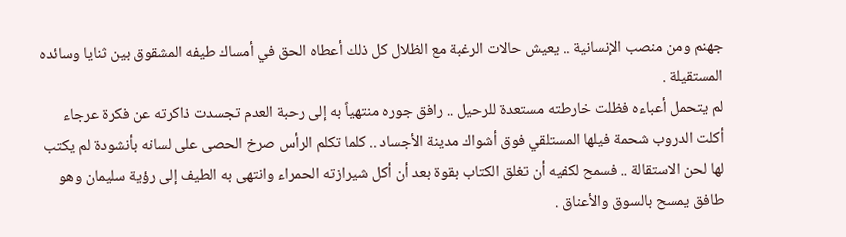جهنم ومن منصب الإنسانية .. يعيش حالات الرغبة مع الظلال كل ذلك أعطاه الحق في أمساك طيفه المشقوق بين ثنايا وسائده المستقيلة .
لم يتحمل أعباءه فظلت خارطته مستعدة للرحيل .. رافق جوره منتهياً به إلى رحبة العدم تجسدت ذاكرته عن فكرة عرجاء أكلت الدروب شحمة فيلها المستلقي فوق أشواك مدينة الأجساد .. كلما تكلم الرأس صرخ الحصى على لسانه بأنشودة لم يكتب لها لحن الاستقالة .. فسمح لكفيه أن تغلق الكتاب بقوة بعد أن أكل شيرازته الحمراء وانتهى به الطيف إلى رؤية سليمان وهو طافق يمسح بالسوق والأعناق .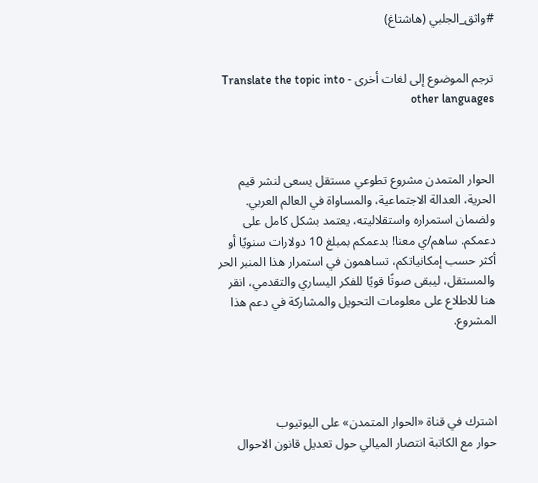#واثق_الجلبي (هاشتاغ)


ترجم الموضوع إلى لغات أخرى - Translate the topic into other languages



الحوار المتمدن مشروع تطوعي مستقل يسعى لنشر قيم الحرية، العدالة الاجتماعية، والمساواة في العالم العربي. ولضمان استمراره واستقلاليته، يعتمد بشكل كامل على دعمكم. ساهم/ي معنا! بدعمكم بمبلغ 10 دولارات سنويًا أو أكثر حسب إمكانياتكم، تساهمون في استمرار هذا المنبر الحر والمستقل، ليبقى صوتًا قويًا للفكر اليساري والتقدمي، انقر هنا للاطلاع على معلومات التحويل والمشاركة في دعم هذا المشروع.




اشترك في قناة «الحوار المتمدن» على اليوتيوب
حوار مع الكاتبة انتصار الميالي حول تعديل قانون الاحوال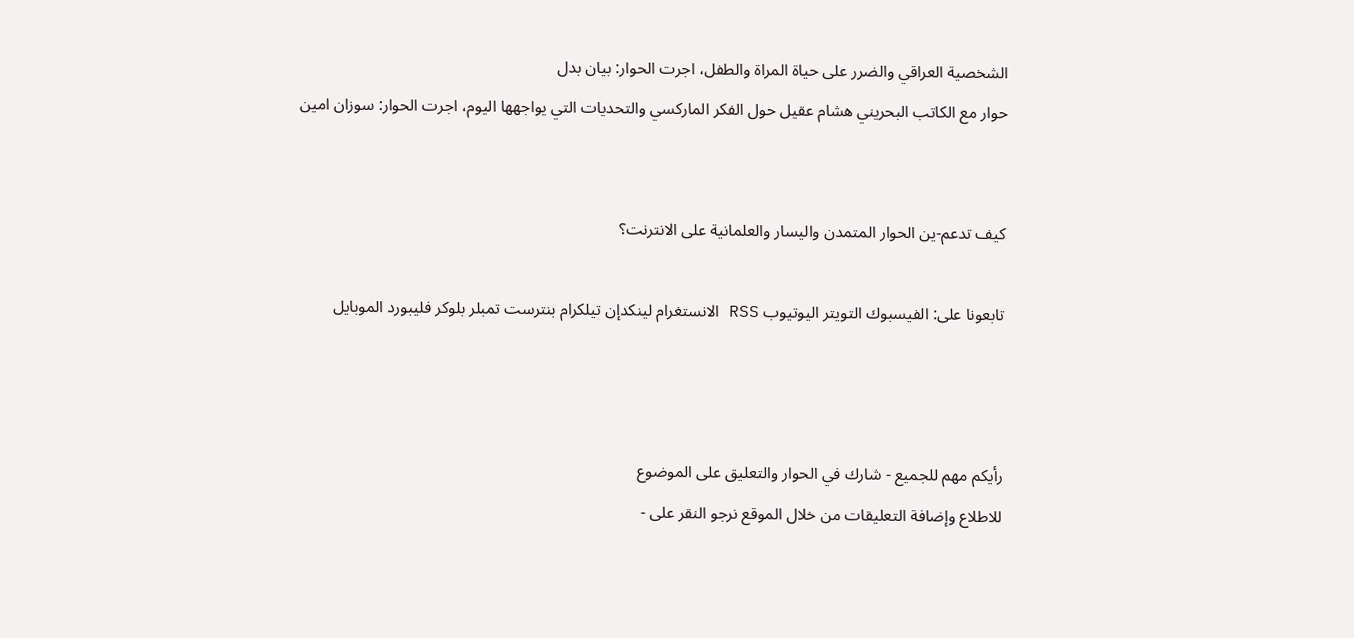الشخصية العراقي والضرر على حياة المراة والطفل، اجرت الحوار: بيان بدل
حوار مع الكاتب البحريني هشام عقيل حول الفكر الماركسي والتحديات التي يواجهها اليوم، اجرت الحوار: سوزان امين


كيف تدعم-ين الحوار المتمدن واليسار والعلمانية على الانترنت؟

تابعونا على: الفيسبوك التويتر اليوتيوب RSS الانستغرام لينكدإن تيلكرام بنترست تمبلر بلوكر فليبورد الموبايل



رأيكم مهم للجميع - شارك في الحوار والتعليق على الموضوع
للاطلاع وإضافة التعليقات من خلال الموقع نرجو النقر على -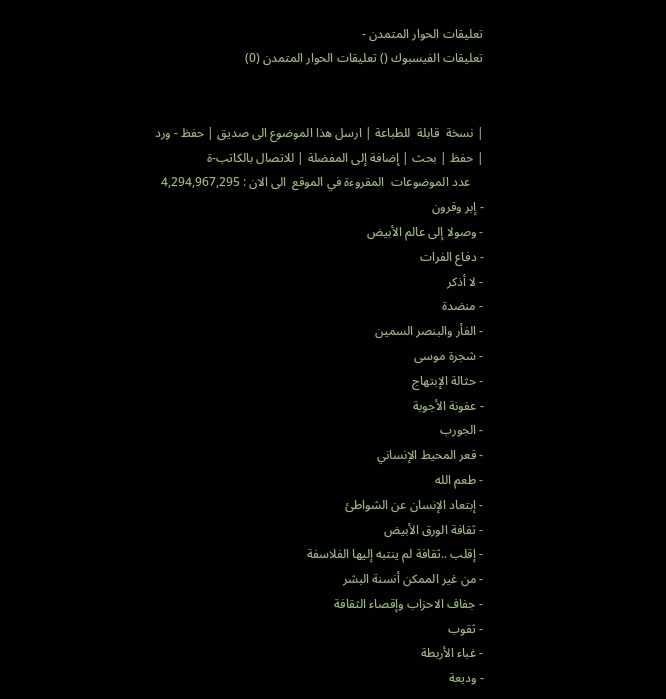تعليقات الحوار المتمدن -
تعليقات الفيسبوك () تعليقات الحوار المتمدن (0)


| نسخة  قابلة  للطباعة | ارسل هذا الموضوع الى صديق | حفظ - ورد
| حفظ | بحث | إضافة إلى المفضلة | للاتصال بالكاتب-ة
    عدد الموضوعات  المقروءة في الموقع  الى الان : 4,294,967,295
- إبر وقرون
- وصولا إلى عالم الأبيض
- دفاع الفرات
- لا أذكر
- منضدة
- الفأر والبنصر السمين
- شجرة موسى
- حثالة الإبتهاج
- عفونة الأجوبة
- الجورب
- قعر المحيط الإنساني
- طعم الله
- إبتعاد الإنسان عن الشواطئ
- ثقافة الورق الأبيض
- إقلب ..ثقافة لم ينتبه إليها الفلاسفة
- من غير الممكن أنسنة البشر
- جفاف الاحزاب وإقصاء الثقافة
- ثقوب
- غباء الأربطة
- وديعة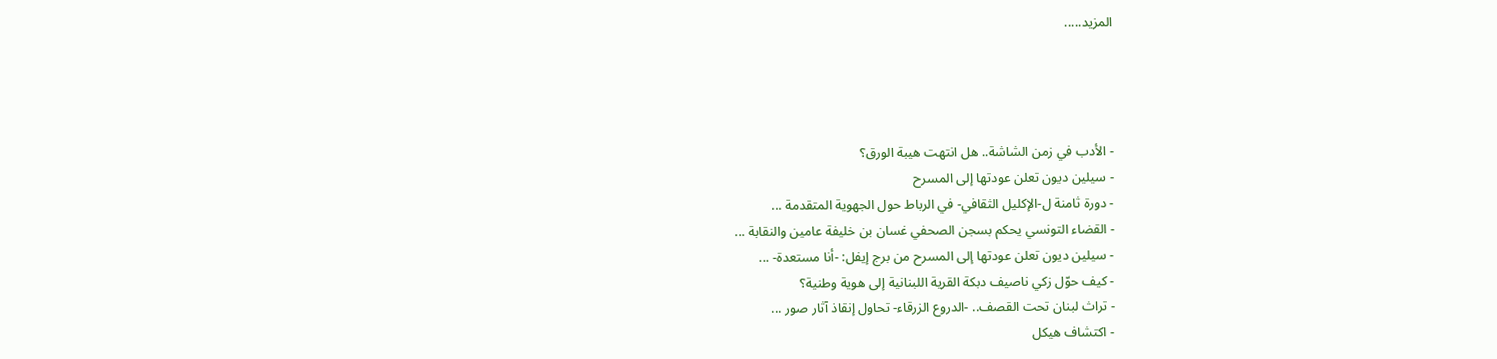المزيد.....




- الأدب في زمن الشاشة.. هل انتهت هيبة الورق؟
- سيلين ديون تعلن عودتها إلى المسرح
- دورة ثامنة ل-الإكليل الثقافي- في الرباط حول الجهوية المتقدمة ...
- القضاء التونسي يحكم بسجن الصحفي غسان بن خليفة عامين والنقابة ...
- سيلين ديون تعلن عودتها إلى المسرح من برج إيفل: -أنا مستعدة- ...
- كيف حوّل زكي ناصيف دبكة القرية اللبنانية إلى هوية وطنية؟
- تراث لبنان تحت القصف.. -الدروع الزرقاء- تحاول إنقاذ آثار صور ...
- اكتشاف هيكل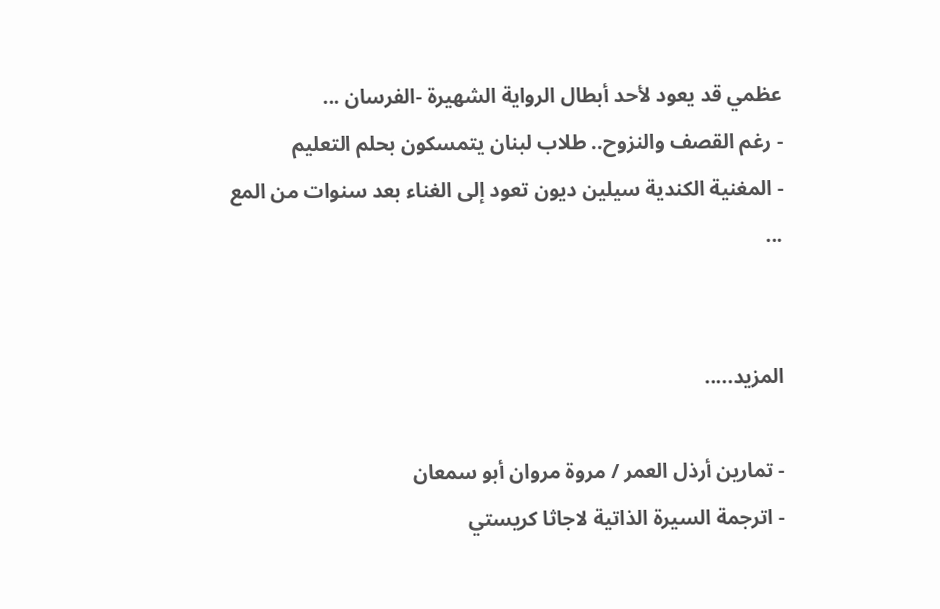عظمي قد يعود لأحد أبطال الرواية الشهيرة -الفرسان ...
- رغم القصف والنزوح.. طلاب لبنان يتمسكون بحلم التعليم
- المغنية الكندية سيلين ديون تعود إلى الغناء بعد سنوات من المع ...


المزيد.....

- تمارين أرذل العمر / مروة مروان أبو سمعان
- اترجمة السيرة الذاتية لاجاثا كريستي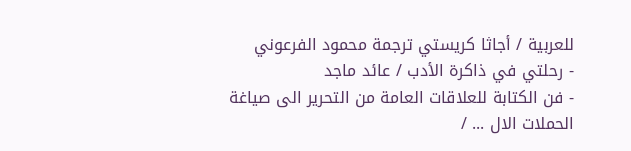للعربية / أجاثا كريستي ترجمة محمود الفرعوني
- رحلتي في ذاكرة الأدب / عائد ماجد
- فن الكتابة للعلاقات العامة من التحرير الى صياغة الحملات الال ... /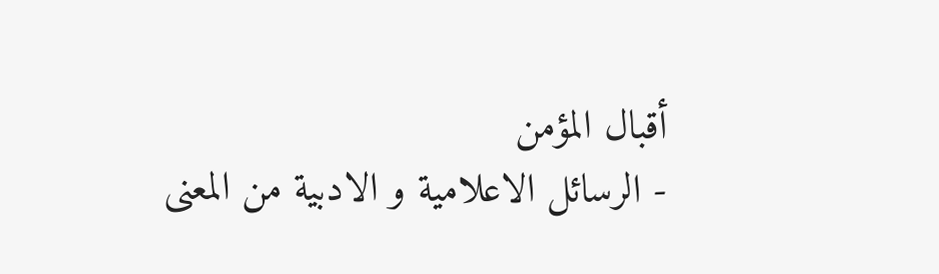أقبال المؤمن
- الرسائل الاعلامية و الادبية من المعنى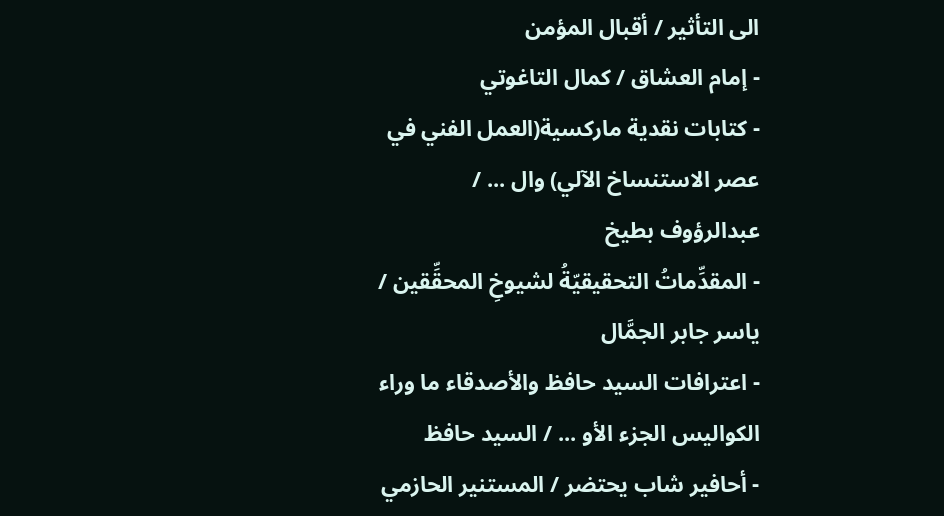الى التأثير / أقبال المؤمن
- إمام العشاق / كمال التاغوتي
- كتابات نقدية ماركسية(العمل الفني في عصر الاستنساخ الآلي) وال ... / عبدالرؤوف بطيخ
- المقدِّماتُ التحقيقيّةُ لشيوخِ المحقِّقين / ياسر جابر الجمَّال
- اعترافات السيد حافظ والأصدقاء ما وراء الكواليس الجزء الأو ... / السيد حافظ
- أحافير شاب يحتضر / المستنير الحازمي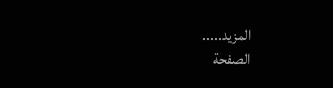المزيد.....
الصفحة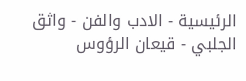الرئيسية - الادب والفن - واثق الجلبي - قيعان الرؤوس